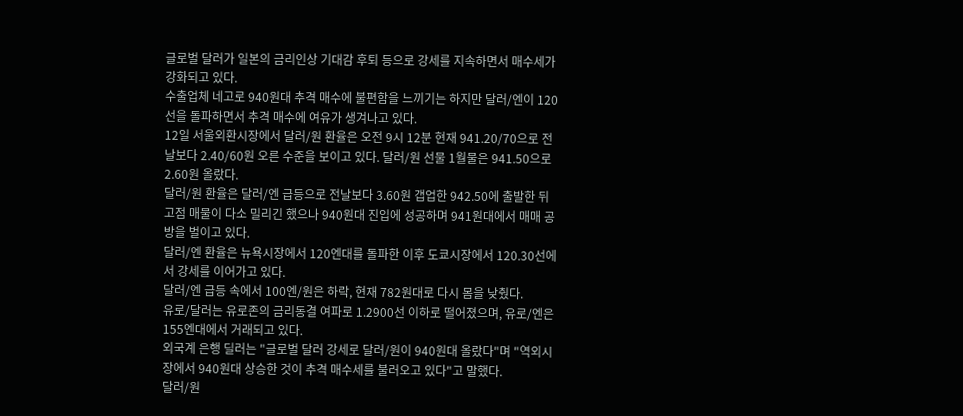글로벌 달러가 일본의 금리인상 기대감 후퇴 등으로 강세를 지속하면서 매수세가 강화되고 있다.
수출업체 네고로 940원대 추격 매수에 불편함을 느끼기는 하지만 달러/엔이 120선을 돌파하면서 추격 매수에 여유가 생겨나고 있다.
12일 서울외환시장에서 달러/원 환율은 오전 9시 12분 현재 941.20/70으로 전날보다 2.40/60원 오른 수준을 보이고 있다. 달러/원 선물 1월물은 941.50으로 2.60원 올랐다.
달러/원 환율은 달러/엔 급등으로 전날보다 3.60원 갭업한 942.50에 출발한 뒤 고점 매물이 다소 밀리긴 했으나 940원대 진입에 성공하며 941원대에서 매매 공방을 벌이고 있다.
달러/엔 환율은 뉴욕시장에서 120엔대를 돌파한 이후 도쿄시장에서 120.30선에서 강세를 이어가고 있다.
달러/엔 급등 속에서 100엔/원은 하락, 현재 782원대로 다시 몸을 낮췄다.
유로/달러는 유로존의 금리동결 여파로 1.2900선 이하로 떨어졌으며, 유로/엔은 155엔대에서 거래되고 있다.
외국계 은행 딜러는 "글로벌 달러 강세로 달러/원이 940원대 올랐다"며 "역외시장에서 940원대 상승한 것이 추격 매수세를 불러오고 있다"고 말했다.
달러/원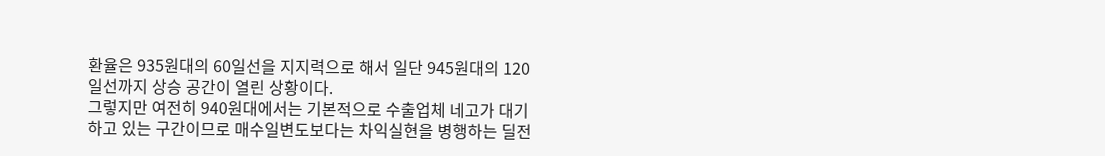환율은 935원대의 60일선을 지지력으로 해서 일단 945원대의 120일선까지 상승 공간이 열린 상황이다.
그렇지만 여전히 940원대에서는 기본적으로 수출업체 네고가 대기하고 있는 구간이므로 매수일변도보다는 차익실현을 병행하는 딜전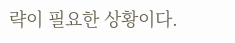략이 필요한 상황이다.